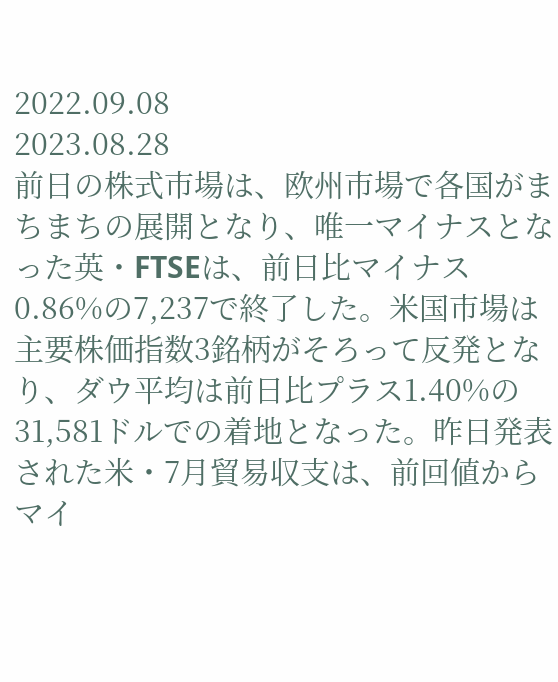2022.09.08
2023.08.28
前日の株式市場は、欧州市場で各国がまちまちの展開となり、唯一マイナスとなった英・FTSEは、前日比マイナス0.86%の7,237で終了した。米国市場は主要株価指数3銘柄がそろって反発となり、ダウ平均は前日比プラス1.40%の31,581ドルでの着地となった。昨日発表された米・7月貿易収支は、前回値からマイ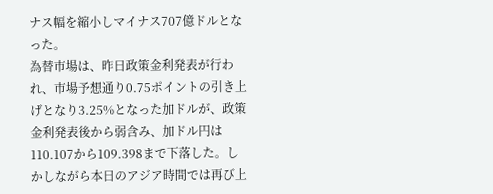ナス幅を縮小しマイナス707億ドルとなった。
為替市場は、昨日政策金利発表が行われ、市場予想通り0.75ポイントの引き上げとなり3.25%となった加ドルが、政策金利発表後から弱含み、加ドル円は110.107から109.398まで下落した。しかしながら本日のアジア時間では再び上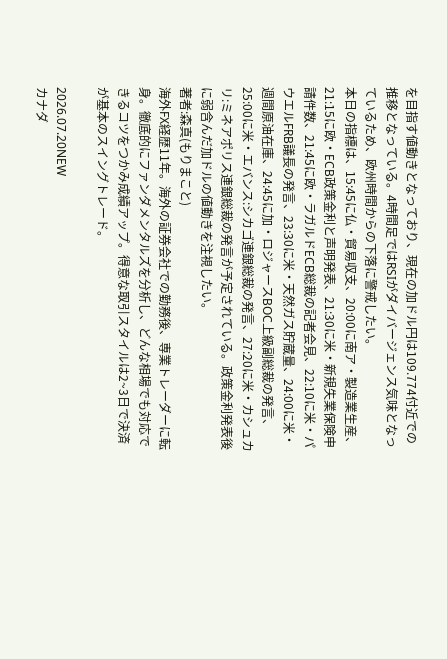を目指す値動きとなっており、現在の加ドル円は109.774付近での推移となっている。4時間足ではRSIがダイバージェンス気味となっているため、欧州時間からの下落に警戒したい。
本日の指標は、15:45に仏・貿易収支、20:00に南ア・製造業生産、21:15に欧・ECB政策金利と声明発表、21:30に米・新規失業保険申請件数、21:45に欧・ラガルドECB総裁の記者会見、22:10に米・パウエルFRB議長の発言、23:30に米・天然ガス貯蔵量、24:00に米・週間原油在庫、24:45に加・ロジャースBOC上級副総裁の発言、25:00に米・エバンス:シカゴ連銀総裁の発言、27:20に米・カシュカリ:ミネアポリス連銀総裁の発言が予定されている。政策金利発表後に弱含んだ加ドルの値動きを注視したい。
著者:森真(もりまこと)
海外FX経歴11年。海外の証券会社での勤務後、専業トレーダーに転身。徹底的にファンダメンタルズを分析し、どんな相場でも対応できるコツをつかみ成績アップ。得意な取引スタイルは2~3日で決済が基本のスイングトレード。

2026.07.20NEW
カナダ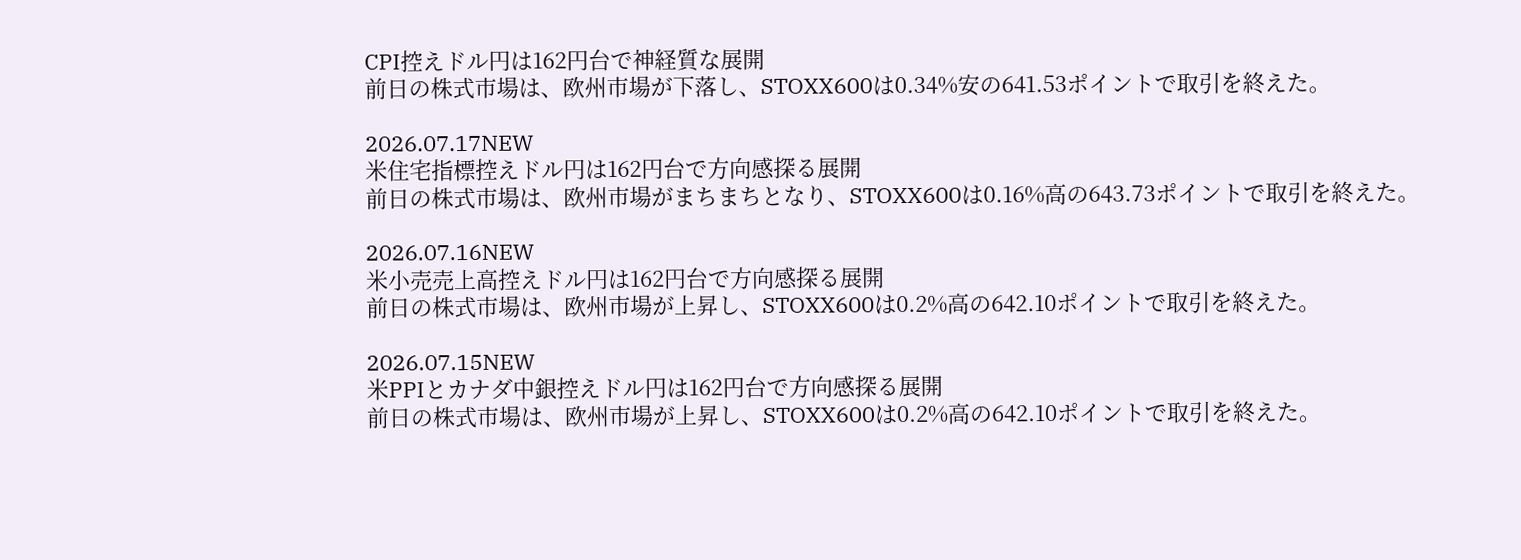CPI控えドル円は162円台で神経質な展開
前日の株式市場は、欧州市場が下落し、STOXX600は0.34%安の641.53ポイントで取引を終えた。

2026.07.17NEW
米住宅指標控えドル円は162円台で方向感探る展開
前日の株式市場は、欧州市場がまちまちとなり、STOXX600は0.16%高の643.73ポイントで取引を終えた。

2026.07.16NEW
米小売売上高控えドル円は162円台で方向感探る展開
前日の株式市場は、欧州市場が上昇し、STOXX600は0.2%高の642.10ポイントで取引を終えた。

2026.07.15NEW
米PPIとカナダ中銀控えドル円は162円台で方向感探る展開
前日の株式市場は、欧州市場が上昇し、STOXX600は0.2%高の642.10ポイントで取引を終えた。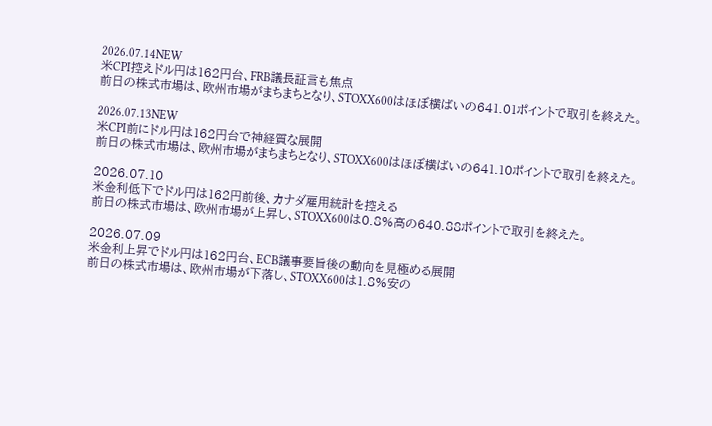2026.07.14NEW
米CPI控えドル円は162円台、FRB議長証言も焦点
前日の株式市場は、欧州市場がまちまちとなり、STOXX600はほぼ横ばいの641.01ポイントで取引を終えた。

2026.07.13NEW
米CPI前にドル円は162円台で神経質な展開
前日の株式市場は、欧州市場がまちまちとなり、STOXX600はほぼ横ばいの641.10ポイントで取引を終えた。

2026.07.10
米金利低下でドル円は162円前後、カナダ雇用統計を控える
前日の株式市場は、欧州市場が上昇し、STOXX600は0.8%高の640.88ポイントで取引を終えた。

2026.07.09
米金利上昇でドル円は162円台、ECB議事要旨後の動向を見極める展開
前日の株式市場は、欧州市場が下落し、STOXX600は1.8%安の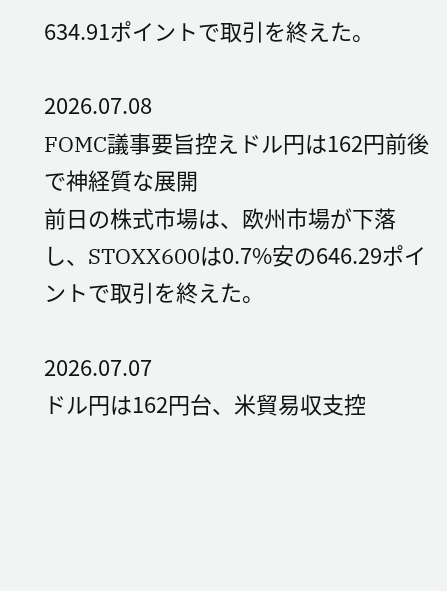634.91ポイントで取引を終えた。

2026.07.08
FOMC議事要旨控えドル円は162円前後で神経質な展開
前日の株式市場は、欧州市場が下落し、STOXX600は0.7%安の646.29ポイントで取引を終えた。

2026.07.07
ドル円は162円台、米貿易収支控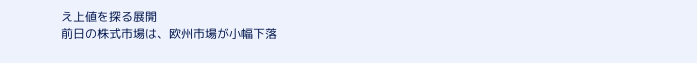え上値を探る展開
前日の株式市場は、欧州市場が小幅下落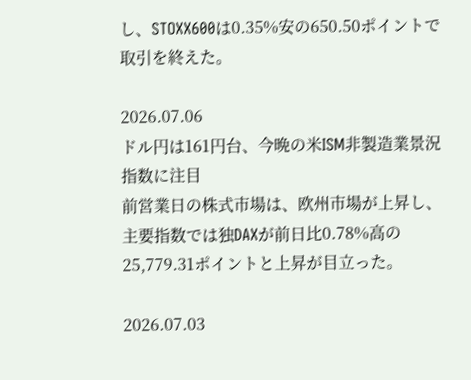し、STOXX600は0.35%安の650.50ポイントで取引を終えた。

2026.07.06
ドル円は161円台、今晩の米ISM非製造業景況指数に注目
前営業日の株式市場は、欧州市場が上昇し、主要指数では独DAXが前日比0.78%高の25,779.31ポイントと上昇が目立った。

2026.07.03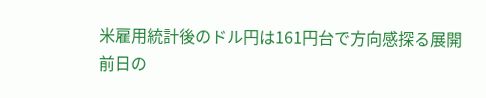米雇用統計後のドル円は161円台で方向感探る展開
前日の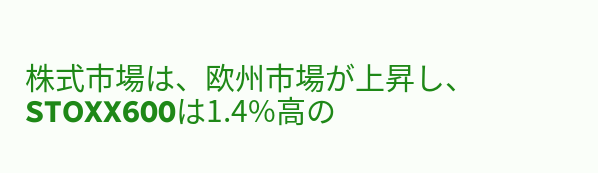株式市場は、欧州市場が上昇し、STOXX600は1.4%高の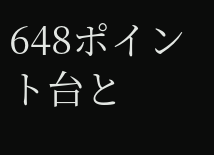648ポイント台と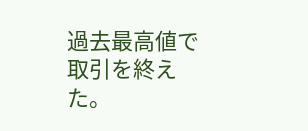過去最高値で取引を終えた。